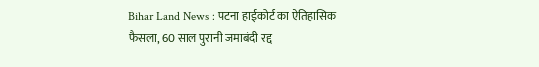Bihar Land News : पटना हाईकोर्ट का ऐतिहासिक फैसला, 60 साल पुरानी जमाबंदी रद्द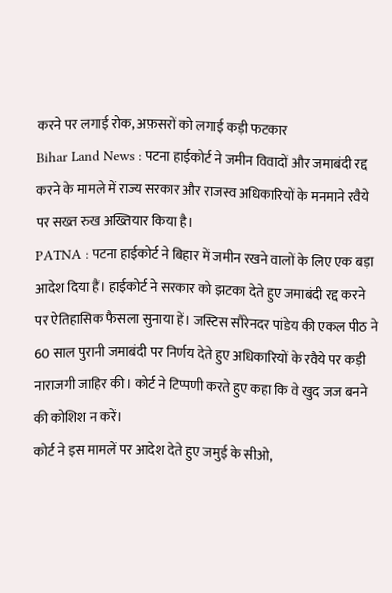करने पर लगाई रोक, अफ़सरों को लगाई कड़ी फटकार
Bihar Land News : पटना हाईकोर्ट ने जमीन विवादों और जमाबंदी रद्द करने के मामले में राज्य सरकार और राजस्व अधिकारियों के मनमाने रवैये पर सख्त रुख अख्तियार किया है।
PATNA : पटना हाईकोर्ट ने बिहार में जमीन रखने वालों के लिए एक बड़ा आदेश दिया हैं। हाईकोर्ट ने सरकार को झटका देते हुए जमाबंदी रद्द करने पर ऐतिहासिक फैसला सुनाया हें। जस्टिस सौरेनदर पांडेय की एकल पीठ ने 60 साल पुरानी जमाबंदी पर निर्णय देते हुए अधिकारियों के रवैये पर कड़ी नाराजगी जाहिर की। कोर्ट ने टिप्पणी करते हुए कहा कि वे खुद जज बनने की कोशिश न करें।
कोर्ट ने इस मामलें पर आदेश देते हुए जमुई के सीओ,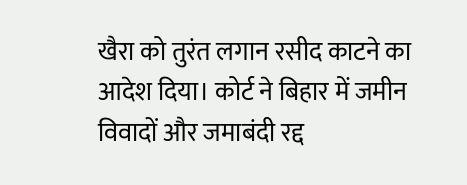खैरा को तुरंत लगान रसीद काटने का आदेश दिया। कोर्ट ने बिहार में जमीन विवादों और जमाबंदी रद्द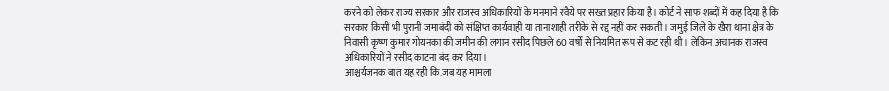करने को लेकर राज्य सरकार और राजस्व अधिकारियों के मनमाने रवैये पर सख्त प्रहार किया है। कोर्ट ने साफ शब्दों में कह दिया है कि सरकार किसी भी पुरानी जमाबंदी को संक्षिप्त कार्यवाही या तानाशाही तरीके से रद्द नहीं कर सकती। जमुई जिले के खैरा थाना क्षेत्र के निवासी कृष्ण कुमार गोयनका की जमीन की लगान रसीद पिछले 60 वर्षों से नियमित रूप से कट रही थी। लेकिन अचानक राजस्व अधिकारियों ने रसीद काटना बंद कर दिया।
आश्चर्यजनक बात यह रही कि.जब यह मामला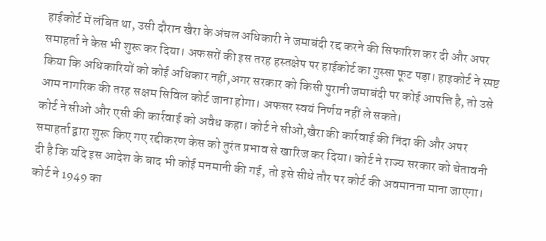हाईकोर्ट में लंबित था, उसी दौरान खैरा के अंचल अधिकारी ने जमाबंदी रद्द करने की सिफारिश कर दी और अपर समाहर्ता ने केस भी शुरू कर दिया। अफसरों की इस तरह हस्तक्षेप पर हाईकोर्ट का गुस्सा फूट पड़ा। हाइकोर्ट ने स्पष्ट किया कि अधिकारियों को कोई अधिकार नहीं,अगर सरकार को किसी पुरानी जमाबंदी पर कोई आपत्ति है, तो उसे आम नागरिक की तरह सक्षम सिविल कोर्ट जाना होगा। अफसर स्वयं निर्णय नहीं ले सकते।
कोर्ट ने सीओ और एसी की कार्रवाई को अवैध कहा। कोर्ट ने सीओ,खैरा की कार्रवाई की निंदा की और अपर समाहर्ता द्वारा शुरू किए गए रद्दीकरण केस को तुरंत प्रभाव से खारिज कर दिया। कोर्ट ने राज्य सरकार को चेतावनी दी है कि यदि इस आदेश के बाद भी कोई मनमानी की गई, तो इसे सीधे तौर पर कोर्ट की अवमानना माना जाएगा। कोर्ट ने 1949 का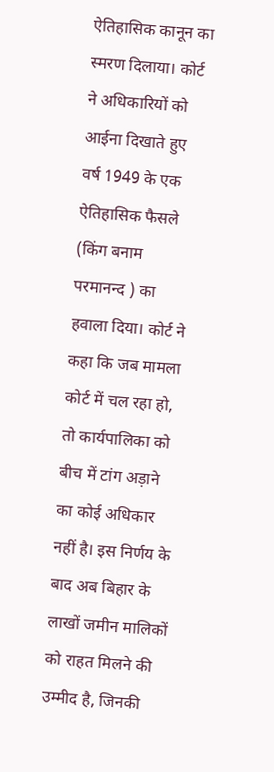ऐतिहासिक कानून का स्मरण दिलाया। कोर्ट ने अधिकारियों को आईना दिखाते हुए वर्ष 1949 के एक ऐतिहासिक फैसले (किंग बनाम परमानन्द ) का हवाला दिया। कोर्ट ने कहा कि जब मामला कोर्ट में चल रहा हो, तो कार्यपालिका को बीच में टांग अड़ाने का कोई अधिकार नहीं है। इस निर्णय के बाद अब बिहार के लाखों जमीन मालिकों को राहत मिलने की उम्मीद है, जिनकी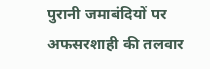पुरानी जमाबंदियों पर अफसरशाही की तलवार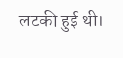लटकी हुई थी।